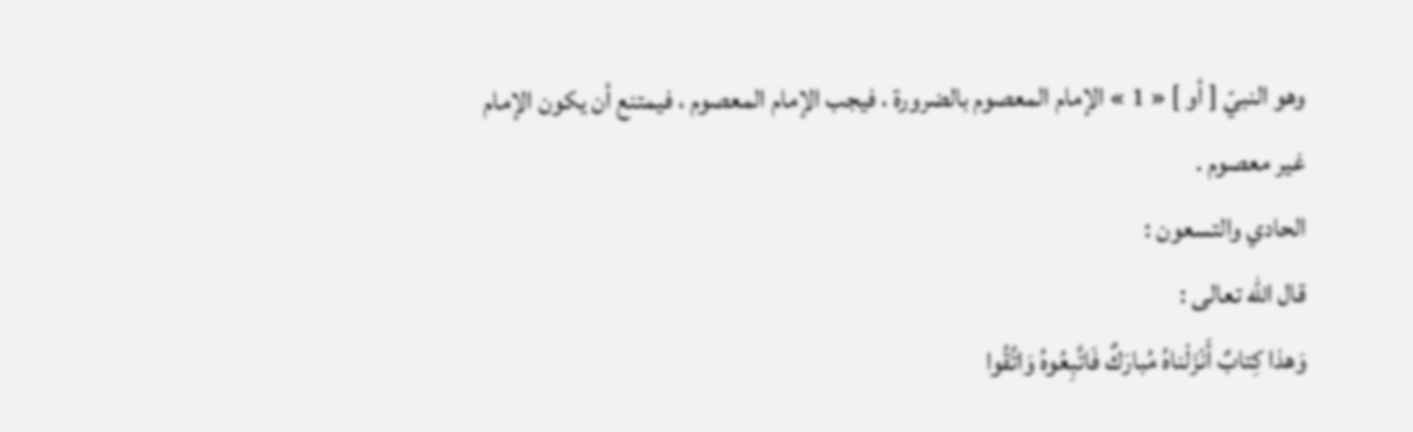وهو النبيّ [ أو ] « 1 » الإمام المعصوم بالضرورة ، فيجب الإمام المعصوم ، فيمتنع أن يكون الإمام غير معصوم .
الحادي والتسعون :
قال اللّه تعالى :
وَهذا كِتابٌ أَنْزَلْناهُ مُبارَكٌ فَاتَّبِعُوهُ وَاتَّقُوا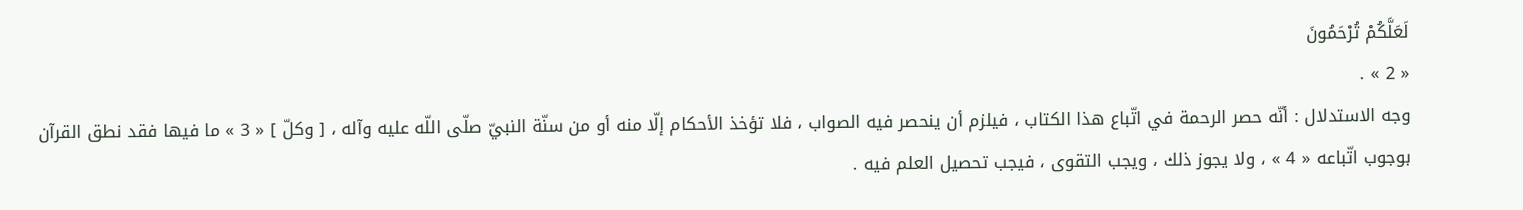لَعَلَّكُمْ تُرْحَمُونَ
« 2 » .
وجه الاستدلال : أنّه حصر الرحمة في اتّباع هذا الكتاب ، فيلزم أن ينحصر فيه الصواب ، فلا تؤخذ الأحكام إلّا منه أو من سنّة النبيّ صلّى اللّه عليه وآله ، [ وكلّ ] « 3 » ما فيها فقد نطق القرآن بوجوب اتّباعه « 4 » ، ولا يجوز ذلك ، ويجب التقوى ، فيجب تحصيل العلم فيه .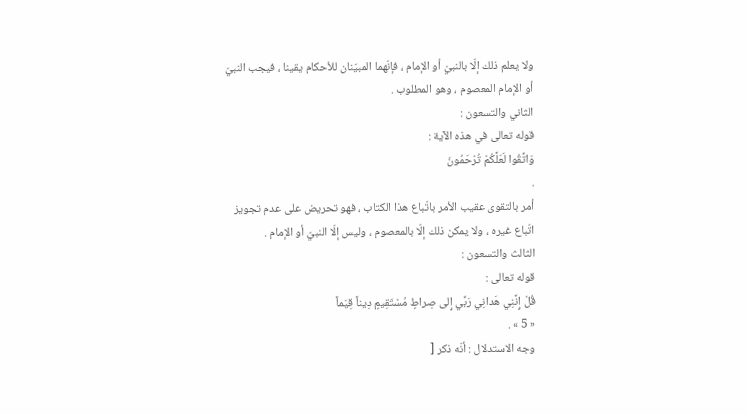ولا يعلم ذلك إلّا بالنبيّ أو الإمام ، فإنّهما المبيّنان للأحكام يقينا ، فيجب النبيّ أو الإمام المعصوم ، وهو المطلوب .
الثاني والتسعون :
قوله تعالى في هذه الآية :
وَاتَّقُوا لَعَلَّكُمْ تُرْحَمُونَ
.
أمر بالتقوى عقيب الأمر باتّباع هذا الكتاب ، فهو تحريض على عدم تجويز اتّباع غيره ، ولا يمكن ذلك إلّا بالمعصوم ، وليس إلّا النبيّ أو الإمام .
الثالث والتسعون :
قوله تعالى :
قُلْ إِنَّنِي هَدانِي رَبِّي إِلى صِراطٍ مُسْتَقِيمٍ دِيناً قِيَماً
« 5 » .
وجه الاستدلال : أنّه ذكر [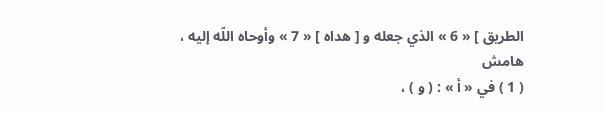الطريق ] « 6 » الذي جعله و [ هداه ] « 7 » وأوحاه اللّه إليه ،
هامش
( 1 ) في « أ » : ( و ) ،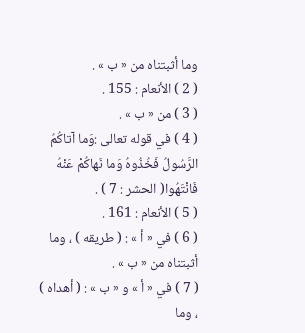وما أثبتناه من « ب » .
( 2 ) الأنعام : 155 .
( 3 ) من « ب » .
( 4 ) في قوله تعالى :وَما آتاكُمُ الرَّسُولُ فَخُذُوهُ وَما نَهاكُمْ عَنْهُ فَانْتَهُوا( الحشر : 7 ) .
( 5 ) الأنعام : 161 .
( 6 ) في « أ » : ( طريقه ) ، وما أثبتناه من « ب » .
( 7 ) في « أ » و « ب » : ( أهداه ) ، وما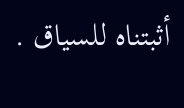أثبتناه للسياق .